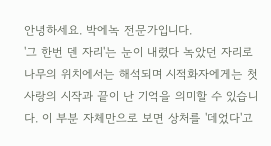안녕하세요. 박에녹 전문가입니다.
'그 한번 덴 자리'는 눈이 내렸다 녹았던 자리로 나무의 위치에서는 해석되며 시적화자에게는 첫사랑의 시작과 끝이 난 기억을 의미할 수 있습니다. 이 부분 자체만으로 보면 상처를 '데었다'고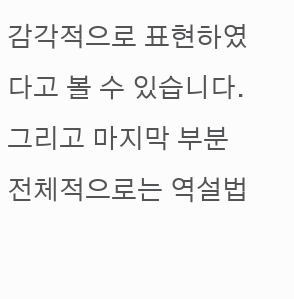감각적으로 표현하였다고 볼 수 있습니다. 그리고 마지막 부분 전체적으로는 역설법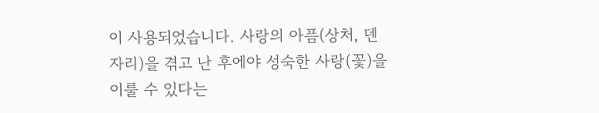이 사용되었습니다. 사랑의 아픔(상처, 덴 자리)을 겪고 난 후에야 성숙한 사랑(꽃)을 이룰 수 있다는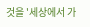것을 '세상에서 가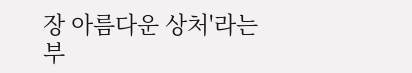장 아름다운 상처'라는 부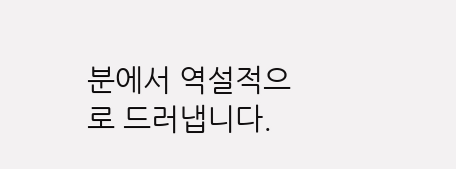분에서 역설적으로 드러냅니다.